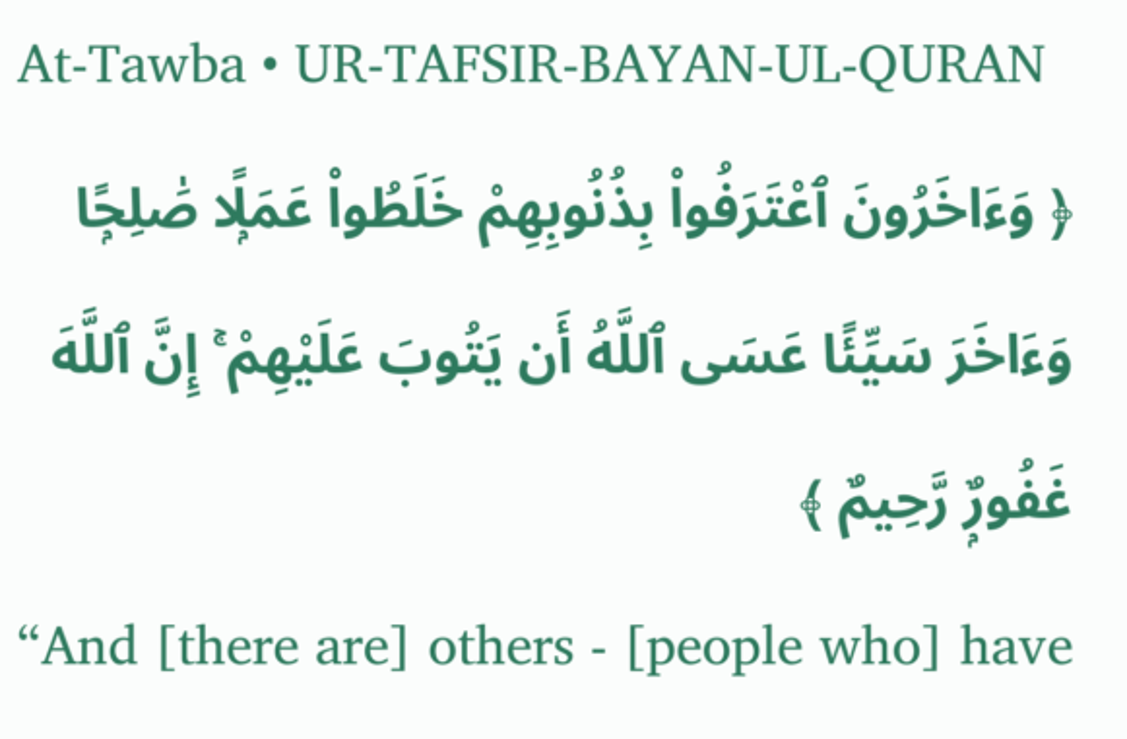At-Tawba • UR-TAFSIR-BAYAN-UL-QURAN
﴿ وَءَاخَرُونَ ٱعْتَرَفُوا۟ بِذُنُوبِهِمْ خَلَطُوا۟ عَمَلًۭا صَٰلِحًۭا وَءَاخَرَ سَيِّئًا عَسَى ٱللَّهُ أَن يَتُوبَ عَلَيْهِمْ ۚ إِنَّ ٱللَّهَ غَفُورٌۭ رَّحِيمٌ ﴾
“And [there are] others - [people who] have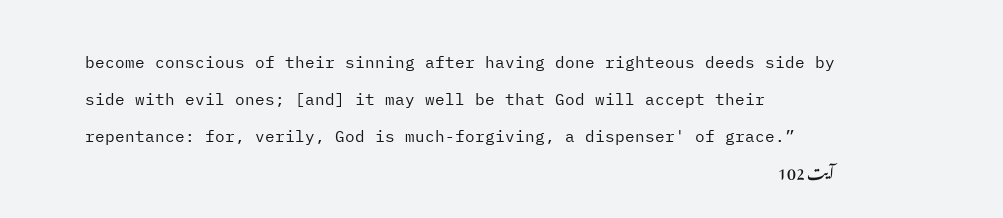become conscious of their sinning after having done righteous deeds side by side with evil ones; [and] it may well be that God will accept their repentance: for, verily, God is much-forgiving, a dispenser' of grace.”
آیت 102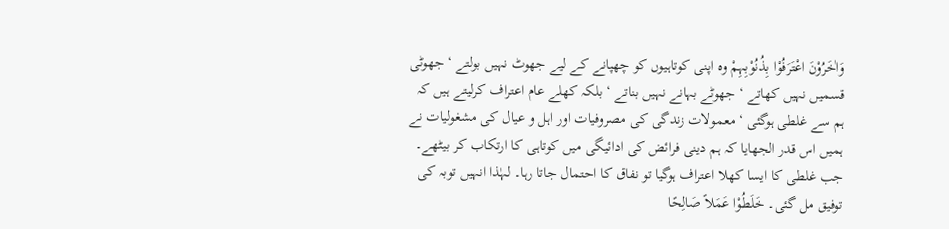وَاٰخَرُوْنَ اعْتَرَفُوْا بِذُنُوْبِہِمْ وہ اپنی کوتاہیوں کو چھپانے کے لیے جھوٹ نہیں بولتے ‘ جھوٹی قسمیں نہیں کھاتے ‘ جھوٹے بہانے نہیں بناتے ‘ بلکہ کھلے عام اعتراف کرلیتے ہیں کہ ہم سے غلطی ہوگئی ‘ معمولات زندگی کی مصروفیات اور اہل و عیال کی مشغولیات نے ہمیں اس قدر الجھایا کہ ہم دینی فرائض کی ادائیگی میں کوتاہی کا ارتکاب کر بیٹھے۔ جب غلطی کا ایسا کھلا اعتراف ہوگیا تو نفاق کا احتمال جاتا رہا۔ لہٰذا انہیں توبہ کی توفیق مل گئی۔ خَلَطُوْا عَمَلاً صَالِحًا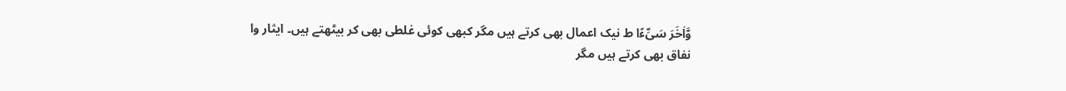وَّاٰخَرَ سَیِّءًا ط نیک اعمال بھی کرتے ہیں مگر کبھی کوئی غلطی بھی کر بیٹھتے ہیں۔ ایثار وا نفاق بھی کرتے ہیں مگر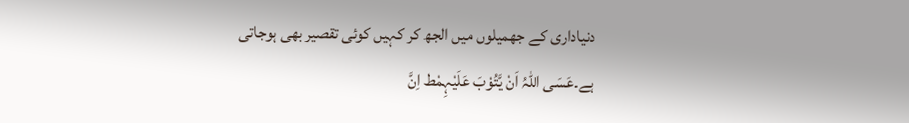دنیاداری کے جھمیلوں میں الجھ کر کہیں کوئی تقصیر بھی ہوجاتی ہے۔عَسَی اللّٰہُ اَنْ یَّتُوْبَ عَلَیْہِمْط اِنَّ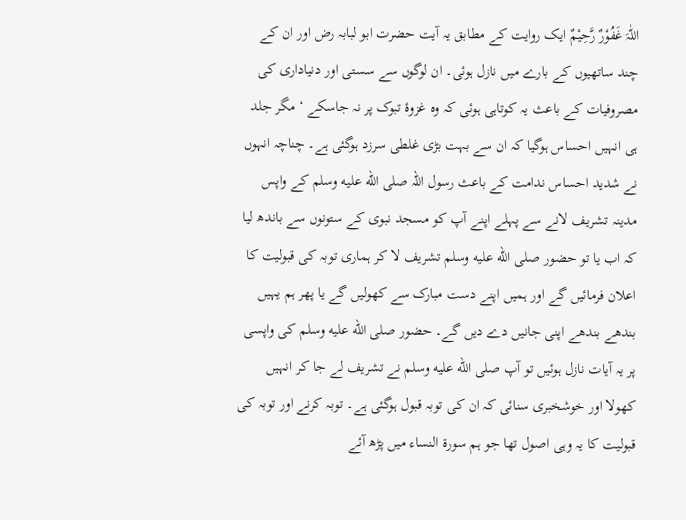اللّٰہَ غَفُوْرٌ رَّحِیْمٌ ایک روایت کے مطابق یہ آیت حضرت ابو لبابہ رض اور ان کے چند ساتھیوں کے بارے میں نازل ہوئی۔ ان لوگوں سے سستی اور دنیاداری کی مصروفیات کے باعث یہ کوتاہی ہوئی کہ وہ غزوۂ تبوک پر نہ جاسکے ‘ مگر جلد ہی انہیں احساس ہوگیا کہ ان سے بہت بڑی غلطی سرزد ہوگئی ہے۔ چناچہ انہوں نے شدید احساس ندامت کے باعث رسول اللہ صلى الله عليه وسلم کے واپس مدینہ تشریف لانے سے پہلے اپنے آپ کو مسجد نبوی کے ستونوں سے باندھ لیا کہ اب یا تو حضور صلى الله عليه وسلم تشریف لا کر ہماری توبہ کی قبولیت کا اعلان فرمائیں گے اور ہمیں اپنے دست مبارک سے کھولیں گے یا پھر ہم یہیں بندھے بندھے اپنی جانیں دے دیں گے۔ حضور صلى الله عليه وسلم کی واپسی پر یہ آیات نازل ہوئیں تو آپ صلى الله عليه وسلم نے تشریف لے جا کر انہیں کھولا اور خوشخبری سنائی کہ ان کی توبہ قبول ہوگئی ہے۔ توبہ کرنے اور توبہ کی قبولیت کا یہ وہی اصول تھا جو ہم سورة النساء میں پڑھ آئے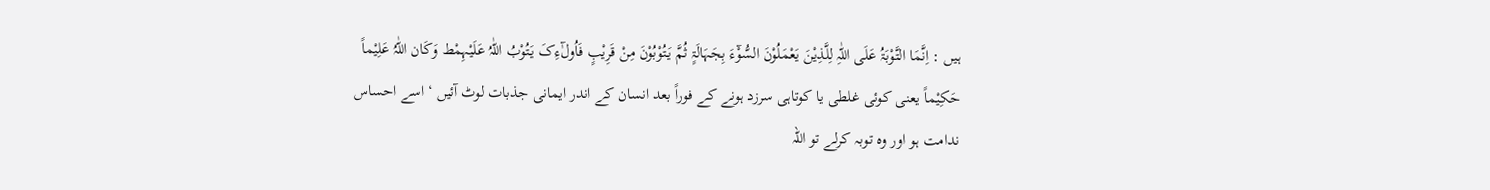ہیں : اِنَّمَا التَّوْبَۃُ عَلَی اللّٰہِ لِلَّذِیْنَ یَعْمَلُوْنَ السُّوْٓءَ بِجَہَالَۃٍ ثُمَّ یَتُوْبُوْنَ مِنْ قَرِیْبٍ فَاُولٰٓءِکَ یَتُوْبُ اللّٰہُ عَلَیْہِمْط وَکَان اللّٰہُ عَلِیْماً حَکِیْماً یعنی کوئی غلطی یا کوتاہی سرزد ہونے کے فوراً بعد انسان کے اندر ایمانی جذبات لوٹ آئیں ‘ اسے احساس ندامت ہو اور وہ توبہ کرلے تو اللہ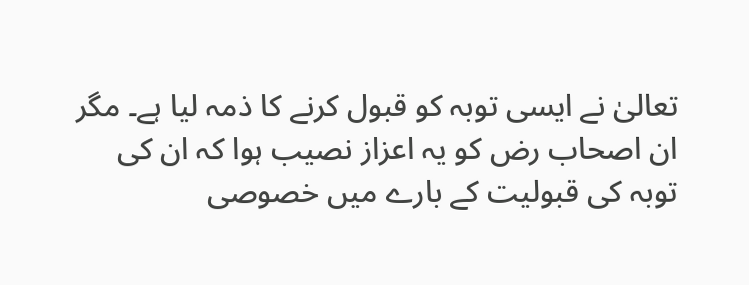تعالیٰ نے ایسی توبہ کو قبول کرنے کا ذمہ لیا ہے۔ مگر ان اصحاب رض کو یہ اعزاز نصیب ہوا کہ ان کی توبہ کی قبولیت کے بارے میں خصوصی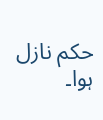حکم نازل ہوا۔